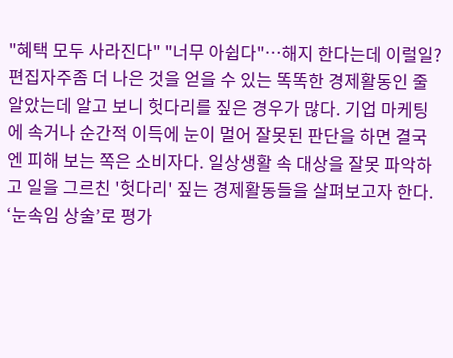"혜택 모두 사라진다" "너무 아쉽다"…해지 한다는데 이럴일?
편집자주좀 더 나은 것을 얻을 수 있는 똑똑한 경제활동인 줄 알았는데 알고 보니 헛다리를 짚은 경우가 많다. 기업 마케팅에 속거나 순간적 이득에 눈이 멀어 잘못된 판단을 하면 결국엔 피해 보는 쪽은 소비자다. 일상생활 속 대상을 잘못 파악하고 일을 그르친 '헛다리' 짚는 경제활동들을 살펴보고자 한다. ‘눈속임 상술’로 평가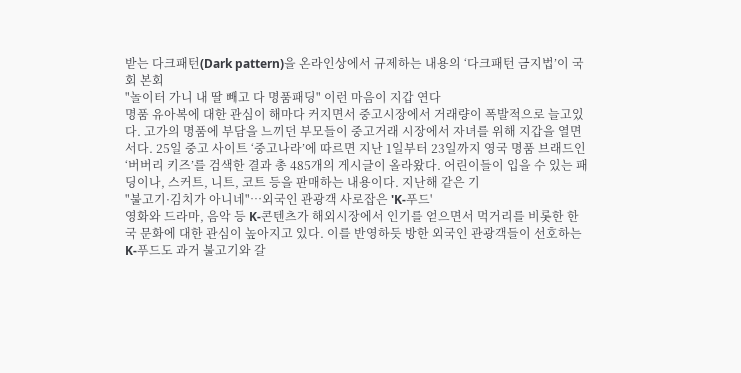받는 다크패턴(Dark pattern)을 온라인상에서 규제하는 내용의 ‘다크패턴 금지법’이 국회 본회
"놀이터 가니 내 딸 빼고 다 명품패딩" 이런 마음이 지갑 연다
명품 유아복에 대한 관심이 해마다 커지면서 중고시장에서 거래량이 폭발적으로 늘고있다. 고가의 명품에 부담을 느끼던 부모들이 중고거래 시장에서 자녀를 위해 지갑을 열면서다. 25일 중고 사이트 ‘중고나라’에 따르면 지난 1일부터 23일까지 영국 명품 브래드인 ‘버버리 키즈’를 검색한 결과 총 485개의 게시글이 올라왔다. 어린이들이 입을 수 있는 패딩이나, 스커트, 니트, 코트 등을 판매하는 내용이다. 지난해 같은 기
"불고기·김치가 아니네"…외국인 관광객 사로잡은 'K-푸드'
영화와 드라마, 음악 등 K-콘텐츠가 해외시장에서 인기를 얻으면서 먹거리를 비롯한 한국 문화에 대한 관심이 높아지고 있다. 이를 반영하듯 방한 외국인 관광객들이 선호하는 K-푸드도 과거 불고기와 갈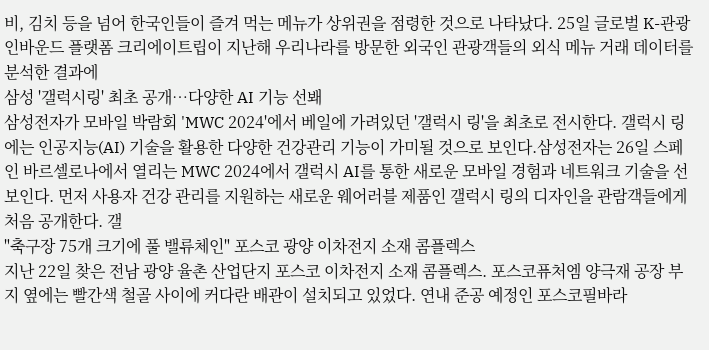비, 김치 등을 넘어 한국인들이 즐겨 먹는 메뉴가 상위권을 점령한 것으로 나타났다. 25일 글로벌 K-관광 인바운드 플랫폼 크리에이트립이 지난해 우리나라를 방문한 외국인 관광객들의 외식 메뉴 거래 데이터를 분석한 결과에
삼성 '갤럭시링' 최초 공개…다양한 AI 기능 선봬
삼성전자가 모바일 박람회 'MWC 2024'에서 베일에 가려있던 '갤럭시 링'을 최초로 전시한다. 갤럭시 링에는 인공지능(AI) 기술을 활용한 다양한 건강관리 기능이 가미될 것으로 보인다.삼성전자는 26일 스페인 바르셀로나에서 열리는 MWC 2024에서 갤럭시 AI를 통한 새로운 모바일 경험과 네트워크 기술을 선보인다. 먼저 사용자 건강 관리를 지원하는 새로운 웨어러블 제품인 갤럭시 링의 디자인을 관람객들에게 처음 공개한다. 갤
"축구장 75개 크기에 풀 밸류체인" 포스코 광양 이차전지 소재 콤플렉스
지난 22일 찾은 전남 광양 율촌 산업단지 포스코 이차전지 소재 콤플렉스. 포스코퓨처엠 양극재 공장 부지 옆에는 빨간색 철골 사이에 커다란 배관이 설치되고 있었다. 연내 준공 예정인 포스코필바라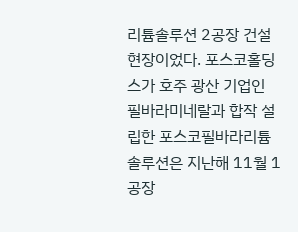리튬솔루션 2공장 건설 현장이었다. 포스코홀딩스가 호주 광산 기업인 필바라미네랄과 합작 설립한 포스코필바라리튬솔루션은 지난해 11월 1공장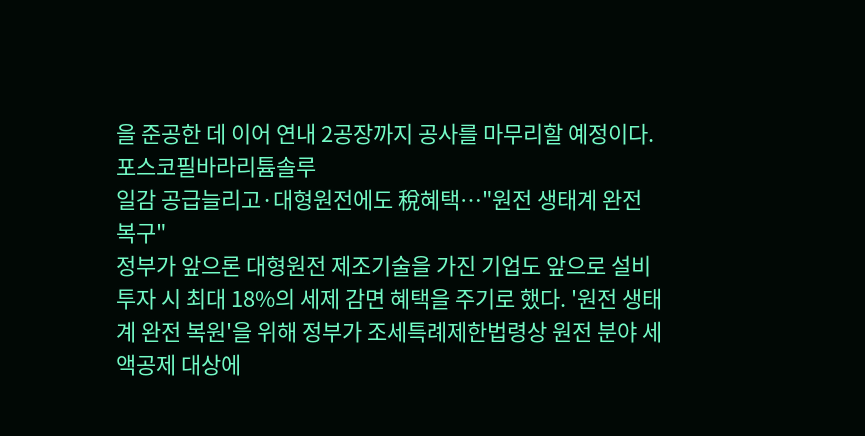을 준공한 데 이어 연내 2공장까지 공사를 마무리할 예정이다. 포스코필바라리튬솔루
일감 공급늘리고·대형원전에도 稅혜택…"원전 생태계 완전 복구"
정부가 앞으론 대형원전 제조기술을 가진 기업도 앞으로 설비투자 시 최대 18%의 세제 감면 혜택을 주기로 했다. '원전 생태계 완전 복원'을 위해 정부가 조세특례제한법령상 원전 분야 세액공제 대상에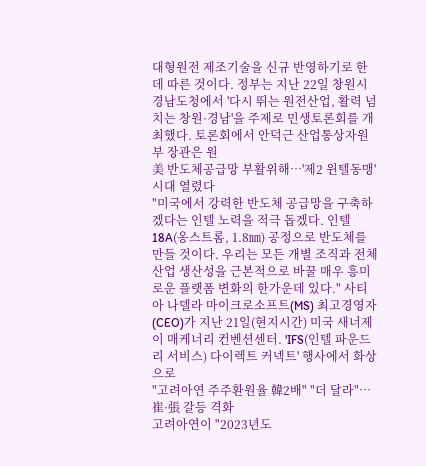대형원전 제조기술을 신규 반영하기로 한 데 따른 것이다. 정부는 지난 22일 창원시 경남도청에서 '다시 뛰는 원전산업, 활력 넘치는 창원·경남'을 주제로 민생토론회를 개최했다. 토론회에서 안덕근 산업통상자원부 장관은 원
美 반도체공급망 부활위해…'제2 윈텔동맹' 시대 열렸다
"미국에서 강력한 반도체 공급망을 구축하겠다는 인텔 노력을 적극 돕겠다. 인텔 18A(옹스트롬, 1.8㎚) 공정으로 반도체를 만들 것이다. 우리는 모든 개별 조직과 전체 산업 생산성을 근본적으로 바꿀 매우 흥미로운 플랫폼 변화의 한가운데 있다." 사티아 나델라 마이크로소프트(MS) 최고경영자(CEO)가 지난 21일(현지시간) 미국 새너제이 매케너리 컨벤션센터. 'IFS(인텔 파운드리 서비스) 다이렉트 커넥트' 행사에서 화상으로
"고려아연 주주환원율 韓2배" "더 달라"…崔·張 갈등 격화
고려아연이 "2023년도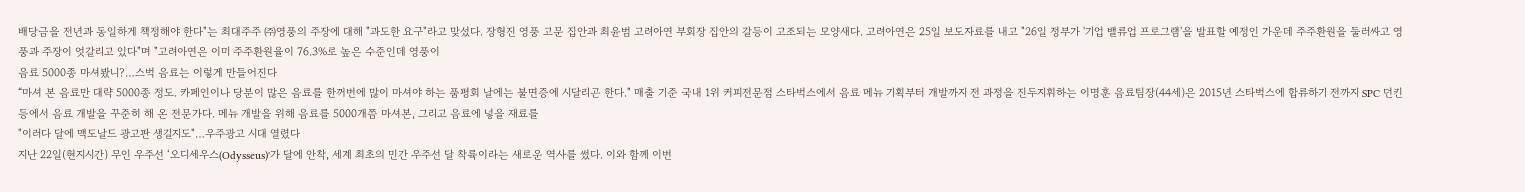배당금을 전년과 동일하게 책정해야 한다"는 최대주주 ㈜영풍의 주장에 대해 "과도한 요구"라고 맞섰다. 장형진 영풍 고문 집안과 최윤범 고려아연 부회장 집안의 갈등이 고조되는 모양새다. 고려아연은 25일 보도자료를 내고 "26일 정부가 '기업 밸류업 프로그램'을 발표할 예정인 가운데 주주환원을 둘러싸고 영풍과 주장이 엇갈리고 있다"며 "고려아연은 이미 주주환원율이 76.3%로 높은 수준인데 영풍이
음료 5000종 마셔봤니?…스벅 음료는 이렇게 만들어진다
“마셔 본 음료만 대략 5000종 정도. 카페인이나 당분이 많은 음료를 한꺼번에 많이 마셔야 하는 품평회 날에는 불면증에 시달리곤 한다." 매출 기준 국내 1위 커피전문점 스타벅스에서 음료 메뉴 기획부터 개발까지 전 과정을 진두지휘하는 이명훈 음료팀장(44세)은 2015년 스타벅스에 합류하기 전까지 SPC 던킨 등에서 음료 개발을 꾸준히 해 온 전문가다. 메뉴 개발을 위해 음료를 5000개쯤 마셔본, 그리고 음료에 넣을 재료를
"이러다 달에 맥도날드 광고판 생길지도"…우주광고 시대 열렸다
지난 22일(현지시간) 무인 우주선 ‘오디세우스(Odysseus)'가 달에 안착, 세계 최초의 민간 우주선 달 착륙이라는 새로운 역사를 썼다. 이와 함께 이번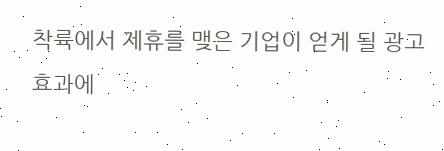착륙에서 제휴를 맺은 기업이 얻게 될 광고 효과에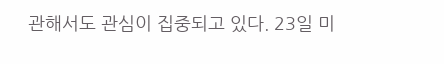관해서도 관심이 집중되고 있다. 23일 미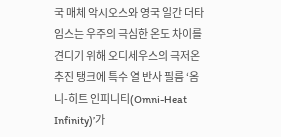국 매체 악시오스와 영국 일간 더타임스는 우주의 극심한 온도 차이를 견디기 위해 오디세우스의 극저온 추진 탱크에 특수 열 반사 필름 ‘옴니-히트 인피니티(Omni-Heat Infinity)’가